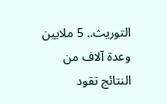التوريث.. 5 ملايين وعدة آلاف من النتائج تقود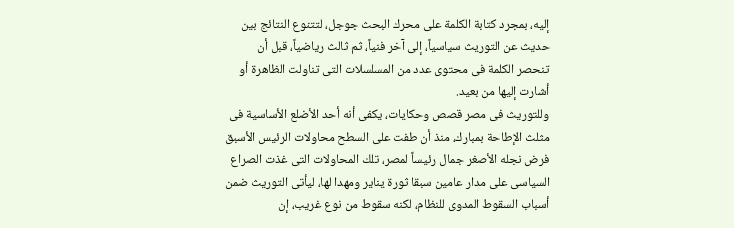إليه، بمجرد كتابة الكلمة على محرك البحث جوجل، لتتنوع النتائج بين حديث عن التوريث سياسياً، إلى آخر فنياً، ثم ثالث رياضياً، قبل أن تنحصر الكلمة فى محتوى عدد من المسلسلات التى تناولت الظاهرة أو أشارت إليها من بعيد.
وللتوريث فى مصر قصص وحكايات، يكفى أنه أحد الأضلع الأساسية فى مثلث الإطاحة بمبارك، منذ أن طفت على السطح محاولات الرئيس الأسبق فرض نجله الأصغر جمال رئيساً لمصر، تلك المحاولات التى غذت الصراع السياسى على مدار عامين سبقا ثورة يناير ومهدا لها، ليأتى التوريث ضمن أسباب السقوط المدوى للنظام، لكنه سقوط من نوع غريب، إن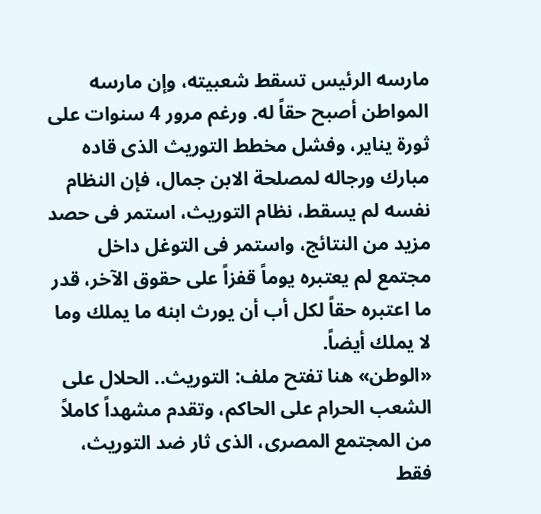مارسه الرئيس تسقط شعبيته، وإن مارسه المواطن أصبح حقاً له. ورغم مرور 4 سنوات على ثورة يناير، وفشل مخطط التوريث الذى قاده مبارك ورجاله لمصلحة الابن جمال، فإن النظام نفسه لم يسقط، نظام التوريث، استمر فى حصد مزيد من النتائج، واستمر فى التوغل داخل مجتمع لم يعتبره يوماً قفزاً على حقوق الآخر، قدر ما اعتبره حقاً لكل أب أن يورث ابنه ما يملك وما لا يملك أيضاً.
«الوطن» هنا تفتح ملف: التوريث.. الحلال على الشعب الحرام على الحاكم، وتقدم مشهداً كاملاً من المجتمع المصرى، الذى ثار ضد التوريث، فقط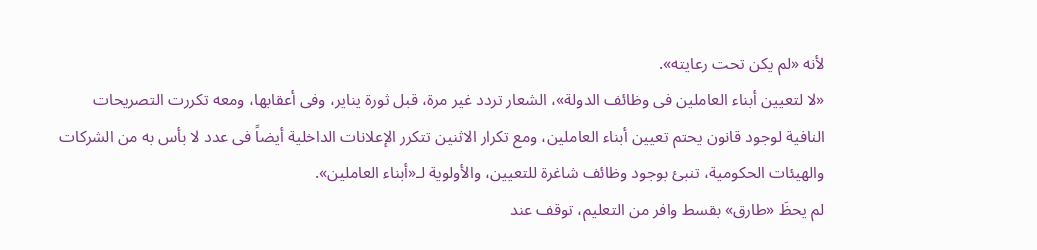لأنه «لم يكن تحت رعايته».
«لا لتعيين أبناء العاملين فى وظائف الدولة»، الشعار تردد غير مرة، قبل ثورة يناير، وفى أعقابها، ومعه تكررت التصريحات النافية لوجود قانون يحتم تعيين أبناء العاملين، ومع تكرار الاثنين تتكرر الإعلانات الداخلية أيضاً فى عدد لا بأس به من الشركات والهيئات الحكومية، تنبئ بوجود وظائف شاغرة للتعيين، والأولوية لـ«أبناء العاملين».
لم يحظَ «طارق» بقسط وافر من التعليم، توقف عند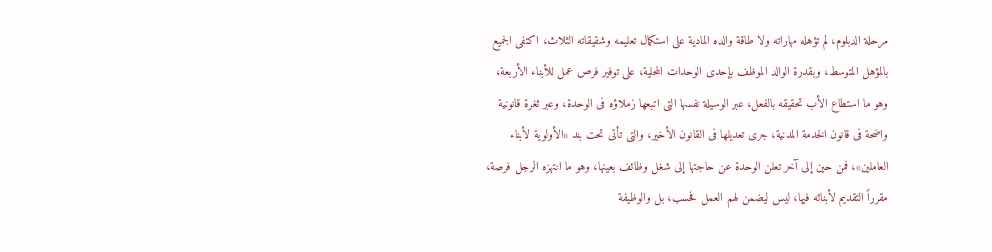مرحلة الدبلوم، لم تؤهله مهاراته ولا طاقة والده المادية على استكمال تعليمه وشقيقاته الثلاث، اكتفى الجميع بالمؤهل المتوسط، وبقدرة الوالد الموظف بإحدى الوحدات المحلية، على توفير فرص عمل للأبناء الأربعة، وهو ما استطاع الأب تحقيقه بالفعل، عبر الوسيلة نفسها التى اتبعها زملاؤه فى الوحدة، وعبر ثغرة قانونية واضحة فى قانون الخدمة المدنية، جرى تعديلها فى القانون الأخير، والتى تأتى تحت بند «الأولوية لأبناء العاملين»، فمن حين إلى آخر تعلن الوحدة عن حاجتها إلى شغل وظائف بعينها، وهو ما انتهزه الرجل فرصة، مقرراً التقديم لأبنائه فيها، ليس ليضمن لهم العمل فحسب، بل والوظيفة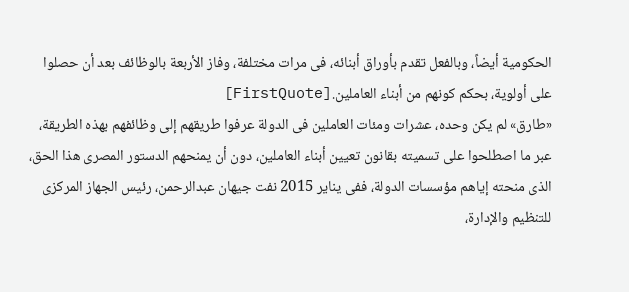الحكومية أيضاً، وبالفعل تقدم بأوراق أبنائه، فى مرات مختلفة، وفاز الأربعة بالوظائف بعد أن حصلوا على أولوية، بحكم كونهم من أبناء العاملين.[FirstQuote]
«طارق» لم يكن وحده، عشرات ومئات العاملين فى الدولة عرفوا طريقهم إلى وظائفهم بهذه الطريقة، عبر ما اصطلحوا على تسميته بقانون تعيين أبناء العاملين، دون أن يمنحهم الدستور المصرى هذا الحق، الذى منحته إياهم مؤسسات الدولة، ففى يناير 2015 نفت جيهان عبدالرحمن، رئيس الجهاز المركزى للتنظيم والإدارة،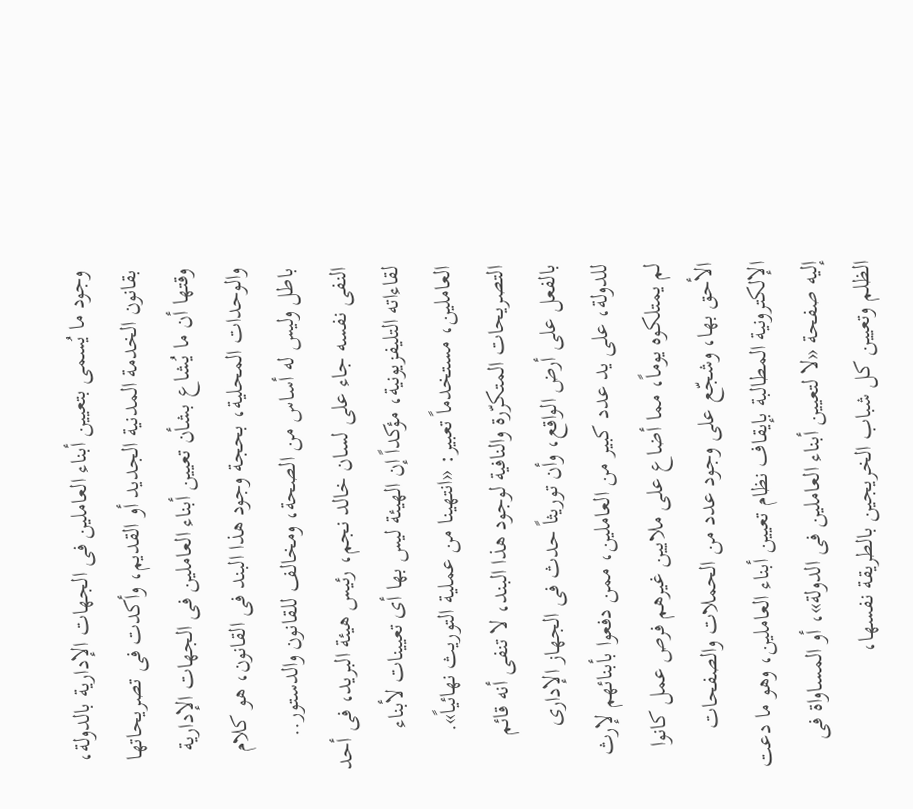وجود ما يُسمى بتعيين أبناء العاملين فى الجهات الإدارية بالدولة، بقانون الخدمة المدنية الجديد أو القديم، وأكدت فى تصريحاتها وقتها أن ما يُشاع بشأن تعيين أبناء العاملين فى الجهات الإدارية والوحدات المحلية، بحجة وجود هذا البند فى القانون، هو كلام باطل وليس له أساس من الصحة، ومخالف للقانون والدستور.. النفى نفسه جاء على لسان خالد نجم، رئيس هيئة البريد، فى أحد لقاءاته التليفزيونية، مؤكداً إن الهيئة ليس بها أى تعيينات لأبناء العاملين، مستخدماً تعبير: «انتهينا من عملية التوريث نهائياً».
التصريحات المتكرّرة والنافية لوجود هذا البند، لا تنفى أنه قائم بالفعل على أرض الواقع، وأن توريثاً حدث فى الجهاز الإدارى للدولة، على يد عدد كبير من العاملين، ممن دفعوا بأبنائهم لإرث لم يمتلكوه يوماً، مما أضاع على ملايين غيرهم فرص عمل كانوا الأحق بها، وشجّع على وجود عدد من الحملات والصفحات الإلكترونية المطالبة بإيقاف نظام تعيين أبناء العاملين، وهو ما دعت إليه صفحة «لا لتعيين أبناء العاملين فى الدولة»، أو المساواة فى الظلم وتعيين كل شباب الخريجين بالطريقة نفسها،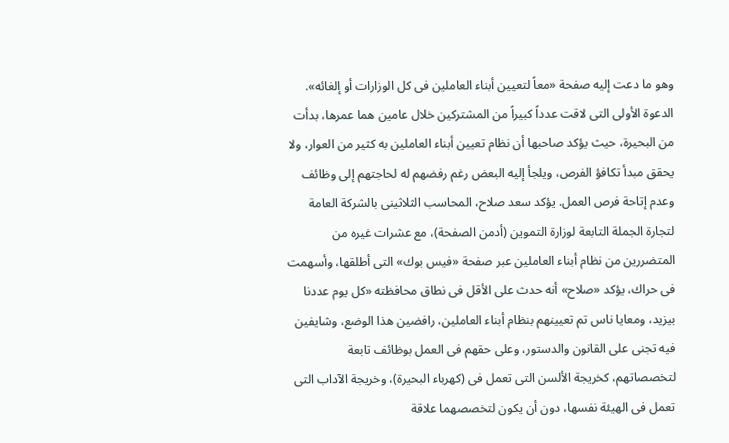وهو ما دعت إليه صفحة «معاً لتعيين أبناء العاملين فى كل الوزارات أو إلغائه».
الدعوة الأولى التى لاقت عدداً كبيراً من المشتركين خلال عامين هما عمرها، بدأت من البحيرة، حيث يؤكد صاحبها أن نظام تعيين أبناء العاملين به كثير من العوار، ولا يحقق مبدأ تكافؤ الفرص، ويلجأ إليه البعض رغم رفضهم له لحاجتهم إلى وظائف وعدم إتاحة فرص العمل. يؤكد سعد صلاح، المحاسب الثلاثينى بالشركة العامة لتجارة الجملة التابعة لوزارة التموين (أدمن الصفحة)، مع عشرات غيره من المتضررين من نظام أبناء العاملين عبر صفحة «فيس بوك» التى أطلقها، وأسهمت فى حراك، يؤكد «صلاح» أنه حدث على الأقل فى نطاق محافظته «كل يوم عددنا بيزيد، ومعايا ناس تم تعيينهم بنظام أبناء العاملين، رافضين هذا الوضع، وشايفين فيه تجنى على القانون والدستور، وعلى حقهم فى العمل بوظائف تابعة لتخصصاتهم، كخريجة الألسن التى تعمل فى (كهرباء البحيرة)، وخريجة الآداب التى تعمل فى الهيئة نفسها، دون أن يكون لتخصصهما علاقة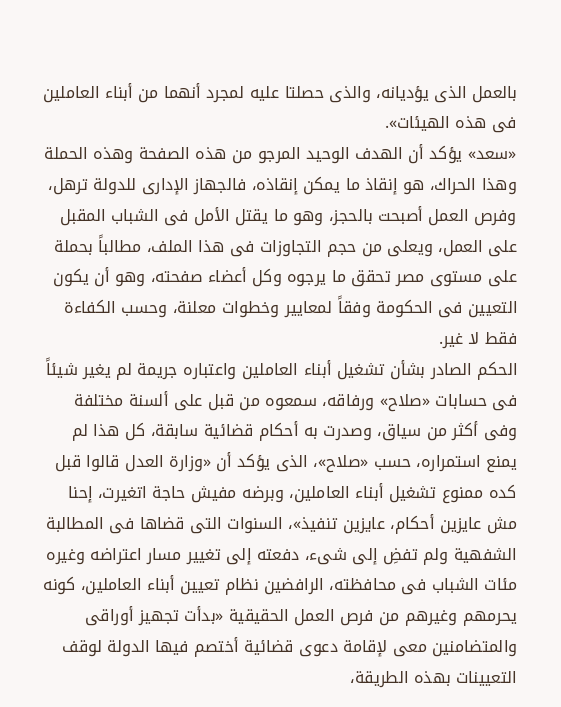بالعمل الذى يؤديانه، والذى حصلتا عليه لمجرد أنهما من أبناء العاملين فى هذه الهيئات».
«سعد» يؤكد أن الهدف الوحيد المرجو من هذه الصفحة وهذه الحملة وهذا الحراك، هو إنقاذ ما يمكن إنقاذه، فالجهاز الإدارى للدولة ترهل، وفرص العمل أصبحت بالحجز، وهو ما يقتل الأمل فى الشباب المقبل على العمل، ويعلى من حجم التجاوزات فى هذا الملف، مطالباً بحملة على مستوى مصر تحقق ما يرجوه وكل أعضاء صفحته، وهو أن يكون التعيين فى الحكومة وفقاً لمعايير وخطوات معلنة، وحسب الكفاءة فقط لا غير.
الحكم الصادر بشأن تشغيل أبناء العاملين واعتباره جريمة لم يغير شيئاً فى حسابات «صلاح» ورفاقه، سمعوه من قبل على ألسنة مختلفة وفى أكثر من سياق، وصدرت به أحكام قضائية سابقة، كل هذا لم يمنع استمراره، حسب «صلاح»، الذى يؤكد أن «وزارة العدل قالوا قبل كده ممنوع تشغيل أبناء العاملين، وبرضه مفيش حاجة اتغيرت، إحنا مش عايزين أحكام، عايزين تنفيذ»، السنوات التى قضاها فى المطالبة الشفهية ولم تفضِ إلى شىء، دفعته إلى تغيير مسار اعتراضه وغيره مئات الشباب فى محافظته، الرافضين نظام تعيين أبناء العاملين، كونه يحرمهم وغيرهم من فرص العمل الحقيقية «بدأت تجهيز أوراقى والمتضامنين معى لإقامة دعوى قضائية أختصم فيها الدولة لوقف التعيينات بهذه الطريقة،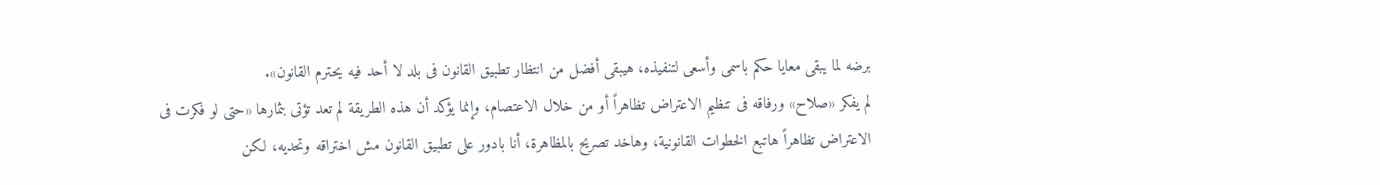برضه لما يبقى معايا حكم باسمى وأسعى لتنفيذه، هيبقى أفضل من انتظار تطبيق القانون فى بلد لا أحد فيه يحترم القانون».
لم يفكر «صلاح» ورفاقه فى تنظيم الاعتراض تظاهراً أو من خلال الاعتصام، وإنما يؤكد أن هذه الطريقة لم تعد تؤتى بثمارها «حتى لو فكرت فى الاعتراض تظاهراً هاتبع الخطوات القانونية، وهاخد تصريح بالمظاهرة، أنا بادور على تطبيق القانون مش اختراقه وتحديه، لكن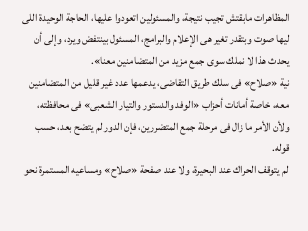المظاهرات مابقتش تجيب نتيجة، والمسئولين اتعودوا عليها، الحاجة الوحيدة اللى ليها صوت وبتقدر تغير هى الإعلام والبرامج، المسئول بينتفض ويرد، وإلى أن يحدث هذا لا نملك سوى جمع مزيد من المتضامنين معنا».
نية «صلاح» فى سلك طريق التقاضى، يدعمها عدد غير قليل من المتضامنين معه، خاصة أمانات أحزاب «الوفد والدستور والتيار الشعبى» فى محافظته، ولأن الأمر ما زال فى مرحلة جمع المتضررين، فإن الدور لم يتضح بعد، حسب قوله.
لم يتوقف الحراك عند البحيرة، ولا عند صفحة «صلاح» ومساعيه المستمرة نحو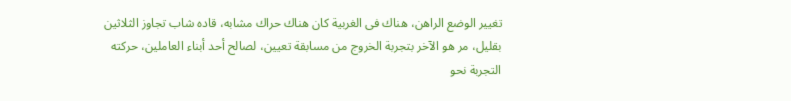تغيير الوضع الراهن، هناك فى الغربية كان هناك حراك مشابه، قاده شاب تجاوز الثلاثين بقليل، مر هو الآخر بتجربة الخروج من مسابقة تعيين، لصالح أحد أبناء العاملين، حركته التجربة نحو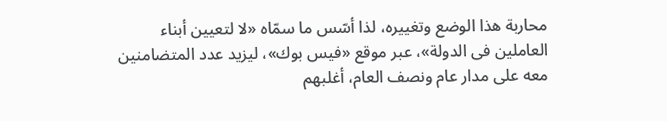محاربة هذا الوضع وتغييره، لذا أسّس ما سمّاه «لا لتعيين أبناء العاملين فى الدولة»، عبر موقع «فيس بوك»، ليزيد عدد المتضامنين معه على مدار عام ونصف العام، أغلبهم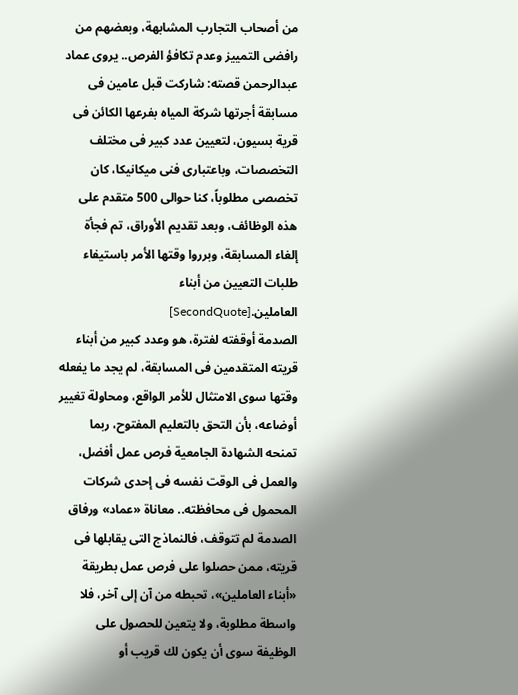من أصحاب التجارب المشابهة، وبعضهم من رافضى التمييز وعدم تكافؤ الفرص.. يروى عماد عبدالرحمن قصته: شاركت قبل عامين فى مسابقة أجرتها شركة المياه بفرعها الكائن فى قرية بسيون، لتعيين عدد كبير فى مختلف التخصصات، وباعتبارى فنى ميكانيكا، كان تخصصى مطلوباً، كنا حوالى 500 متقدم على هذه الوظائف، وبعد تقديم الأوراق، تم فجأة إلغاء المسابقة، وبرروا وقتها الأمر باستيفاء طلبات التعيين من أبناء العاملين.[SecondQuote]
الصدمة أوقفته لفترة، هو وعدد كبير من أبناء قريته المتقدمين فى المسابقة، لم يجد ما يفعله وقتها سوى الامتثال للأمر الواقع، ومحاولة تغيير أوضاعه، بأن التحق بالتعليم المفتوح، ربما تمنحه الشهادة الجامعية فرص عمل أفضل، والعمل فى الوقت نفسه فى إحدى شركات المحمول فى محافظته.. معاناة «عماد» ورفاق الصدمة لم تتوقف، فالنماذج التى يقابلها فى قريته، ممن حصلوا على فرص عمل بطريقة «أبناء العاملين»، تحبطه من آن إلى آخر، فلا واسطة مطلوبة، ولا يتعين للحصول على الوظيفة سوى أن يكون لك قريب أو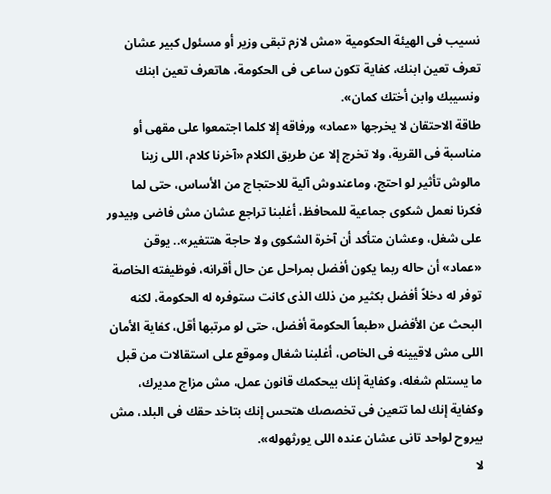نسيب فى الهيئة الحكومية «مش لازم تبقى وزير أو مسئول كبير عشان تعرف تعين ابنك، كفاية تكون ساعى فى الحكومة، هاتعرف تعين ابنك ونسيبك وابن أختك كمان».
طاقة الاحتقان لا يخرجها «عماد» ورفاقه إلا كلما اجتمعوا على مقهى أو مناسبة فى القرية، ولا تخرج إلا عن طريق الكلام «آخرنا كلام، اللى زينا مالوش تأثير لو احتج، وماعندوش آلية للاحتجاج من الأساس، حتى لما فكرنا نعمل شكوى جماعية للمحافظ، أغلبنا تراجع عشان مش فاضى وبيدور على شغل، وعشان متأكد أن آخرة الشكوى ولا حاجة هتتغير».. يوقن «عماد» أن حاله ربما يكون أفضل بمراحل عن حال أقرانه، فوظيفته الخاصة توفر له دخلاً أفضل بكثير من ذلك الذى كانت ستوفره له الحكومة، لكنه البحث عن الأفضل «طبعاً الحكومة أفضل، حتى لو مرتبها أقل، كفاية الأمان اللى مش لاقيينه فى الخاص، أغلبنا شغال وموقع على استقالات من قبل ما يستلم شغله، وكفاية إنك بيحكمك قانون عمل، مش مزاج مديرك، وكفاية إنك لما تتعين فى تخصصك هتحس إنك بتاخد حقك فى البلد، مش بيروح لواحد تانى عشان عنده اللى يورثهوله».
لا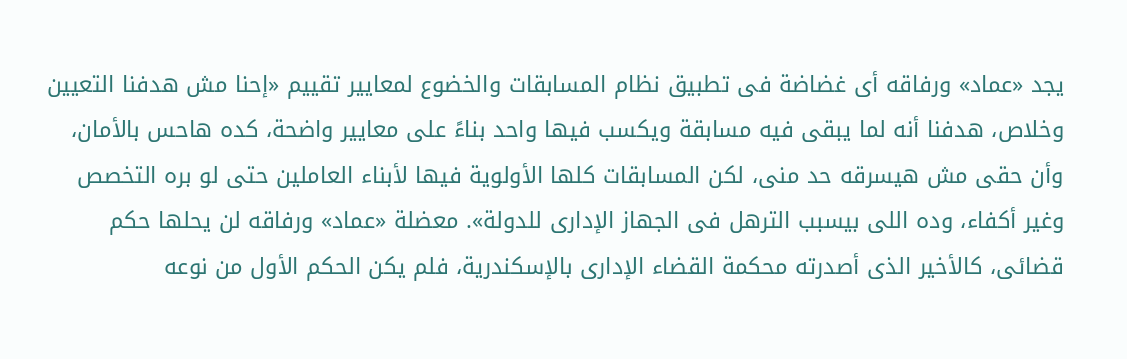يجد «عماد» ورفاقه أى غضاضة فى تطبيق نظام المسابقات والخضوع لمعايير تقييم «إحنا مش هدفنا التعيين وخلاص، هدفنا أنه لما يبقى فيه مسابقة ويكسب فيها واحد بناءً على معايير واضحة، كده هاحس بالأمان، وأن حقى مش هيسرقه حد منى، لكن المسابقات كلها الأولوية فيها لأبناء العاملين حتى لو بره التخصص وغير أكفاء، وده اللى بيسبب الترهل فى الجهاز الإدارى للدولة». معضلة «عماد» ورفاقه لن يحلها حكم قضائى، كالأخير الذى أصدرته محكمة القضاء الإدارى بالإسكندرية، فلم يكن الحكم الأول من نوعه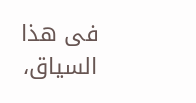فى هذا السياق،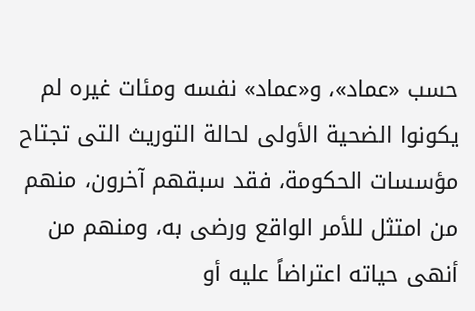حسب «عماد»، و«عماد» نفسه ومئات غيره لم يكونوا الضحية الأولى لحالة التوريث التى تجتاح مؤسسات الحكومة، فقد سبقهم آخرون، منهم من امتثل للأمر الواقع ورضى به، ومنهم من أنهى حياته اعتراضاً عليه أو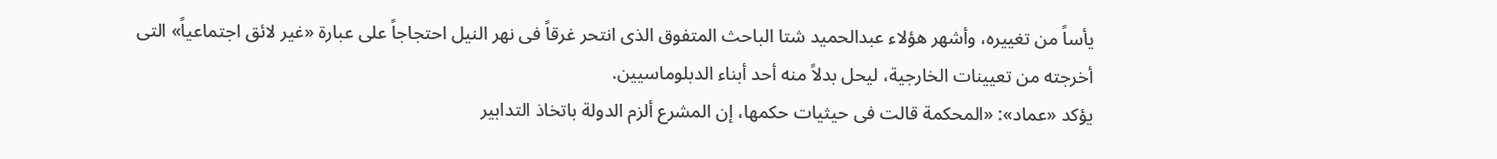يأساً من تغييره، وأشهر هؤلاء عبدالحميد شتا الباحث المتفوق الذى انتحر غرقاً فى نهر النيل احتجاجاً على عبارة «غير لائق اجتماعياً» التى أخرجته من تعيينات الخارجية، ليحل بدلاً منه أحد أبناء الدبلوماسيين.
يؤكد «عماد»: «المحكمة قالت فى حيثيات حكمها، إن المشرع ألزم الدولة باتخاذ التدابير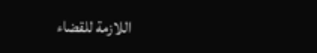اللازمة للقضاء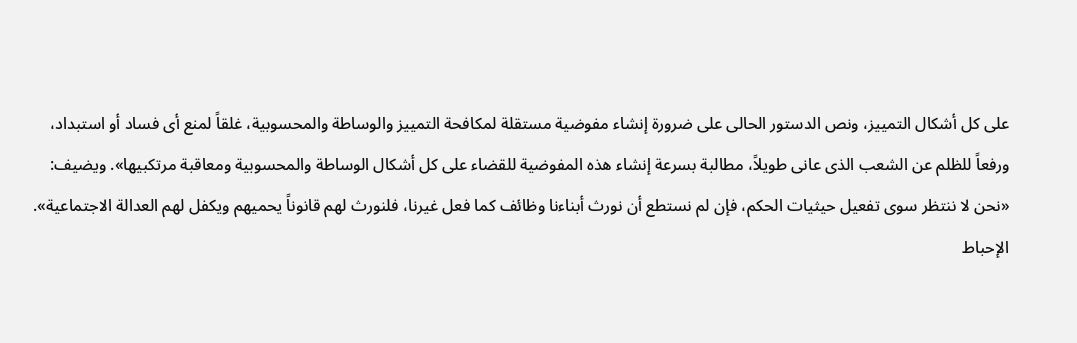على كل أشكال التمييز، ونص الدستور الحالى على ضرورة إنشاء مفوضية مستقلة لمكافحة التمييز والوساطة والمحسوبية، غلقاً لمنع أى فساد أو استبداد، ورفعاً للظلم عن الشعب الذى عانى طويلاً، مطالبة بسرعة إنشاء هذه المفوضية للقضاء على كل أشكال الوساطة والمحسوبية ومعاقبة مرتكبيها». ويضيف: «نحن لا ننتظر سوى تفعيل حيثيات الحكم، فإن لم نستطع أن نورث أبناءنا وظائف كما فعل غيرنا، فلنورث لهم قانوناً يحميهم ويكفل لهم العدالة الاجتماعية».
الإحباط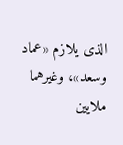الذى يلازم «عماد وسعد»، وغيرهما ملايين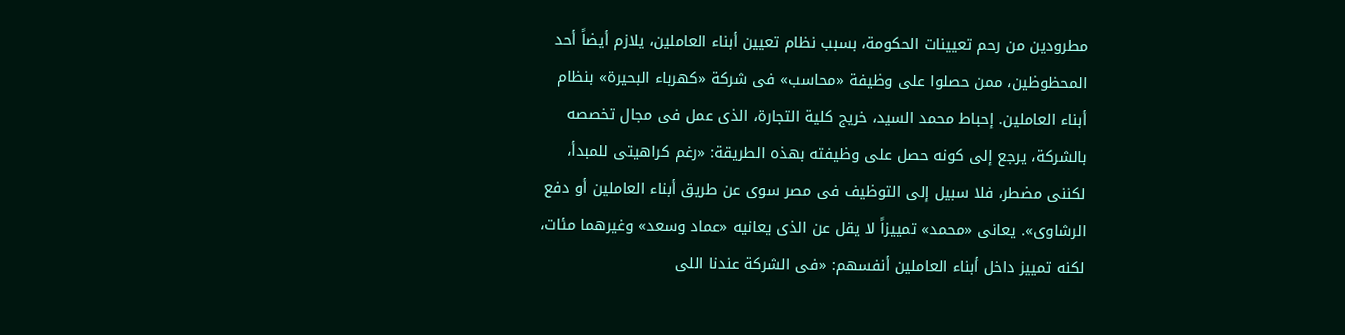مطرودين من رحم تعيينات الحكومة، بسبب نظام تعيين أبناء العاملين، يلازم أيضاً أحد المحظوظين، ممن حصلوا على وظيفة «محاسب» فى شركة «كهرباء البحيرة» بنظام أبناء العاملين. إحباط محمد السيد، خريج كلية التجارة، الذى عمل فى مجال تخصصه بالشركة، يرجع إلى كونه حصل على وظيفته بهذه الطريقة: «رغم كراهيتى للمبدأ، لكننى مضطر، فلا سبيل إلى التوظيف فى مصر سوى عن طريق أبناء العاملين أو دفع الرشاوى». يعانى «محمد» تمييزاً لا يقل عن الذى يعانيه «عماد وسعد» وغيرهما مئات، لكنه تمييز داخل أبناء العاملين أنفسهم: «فى الشركة عندنا اللى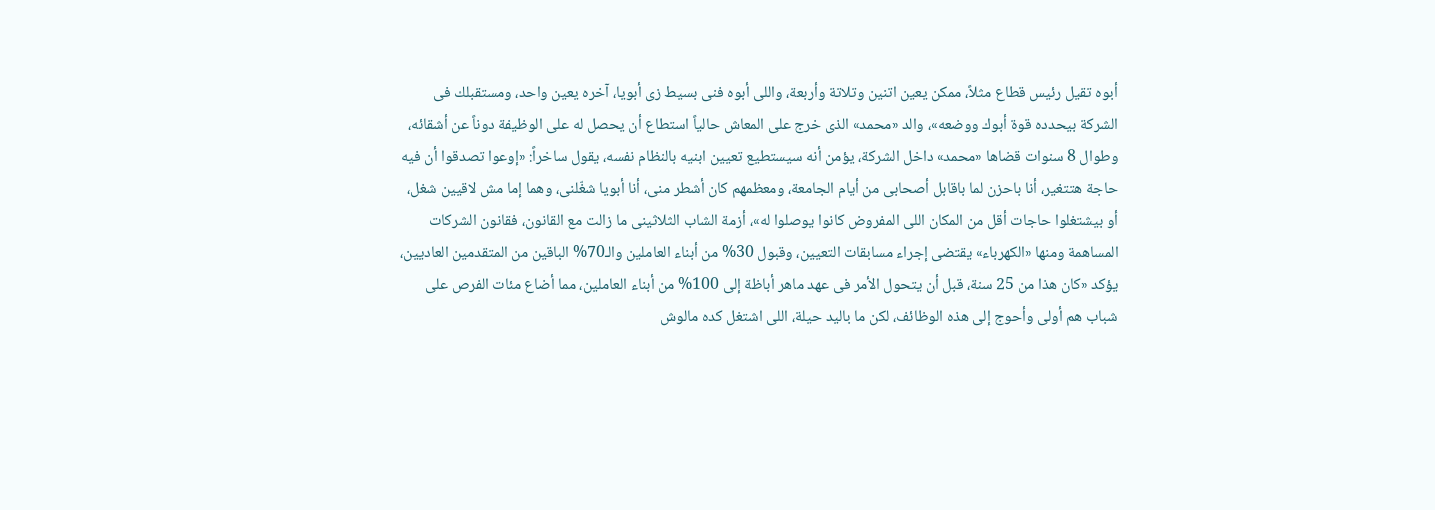أبوه تقيل رئيس قطاع مثلاً، ممكن يعين اتنين وتلاتة وأربعة، واللى أبوه فنى بسيط زى أبويا، آخره يعين واحد، ومستقبلك فى الشركة بيحدده قوة أبوك ووضعه»، والد «محمد» الذى خرج على المعاش حالياً استطاع أن يحصل له على الوظيفة دوناً عن أشقائه، وطوال 8 سنوات قضاها «محمد» داخل الشركة، يؤمن أنه سيستطيع تعيين ابنيه بالنظام نفسه، يقول ساخراً: «إوعوا تصدقوا أن فيه حاجة هتتغير، أنا باحزن لما باقابل أصحابى من أيام الجامعة، ومعظمهم كان أشطر منى، أنا أبويا شغّلنى، وهما إما مش لاقيين شغل، أو بيشتغلوا حاجات أقل من المكان اللى المفروض كانوا يوصلوا له»، أزمة الشاب الثلاثينى ما زالت مع القانون، فقانون الشركات المساهمة ومنها «الكهرباء» يقتضى إجراء مسابقات التعيين، وقبول 30% من أبناء العاملين والـ70% الباقين من المتقدمين العاديين، يؤكد «كان هذا من 25 سنة، قبل أن يتحول الأمر فى عهد ماهر أباظة إلى 100% من أبناء العاملين، مما أضاع مئات الفرص على شباب هم أولى وأحوج إلى هذه الوظائف، لكن ما باليد حيلة، اللى اشتغل كده مالوش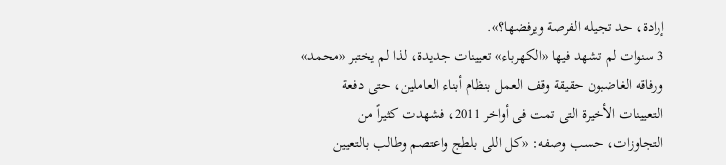إرادة، حد تجيله الفرصة ويرفضها؟».
3 سنوات لم تشهد فيها «الكهرباء» تعيينات جديدة، لذا لم يختبر «محمد» ورفاقه الغاضبون حقيقة وقف العمل بنظام أبناء العاملين، حتى دفعة التعيينات الأخيرة التى تمت فى أواخر 2011، فشهدت كثيراً من التجاوزات، حسب وصفه: «كل اللى بلطج واعتصم وطالب بالتعيين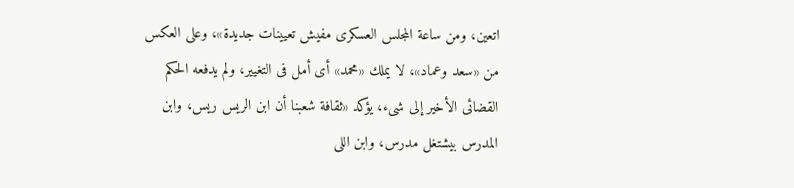اتعين، ومن ساعة المجلس العسكرى مفيش تعيينات جديدة»، وعلى العكس من «سعد وعماد»، لا يملك «محمد» أى أمل فى التغيير، ولم يدفعه الحكم القضائى الأخير إلى شىء، يؤكد «ثقافة شعبنا أن ابن الريس ريس، وابن المدرس بيشتغل مدرس، وابن اللى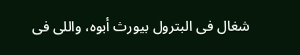شغال فى البترول بيورث أبوه، واللى فى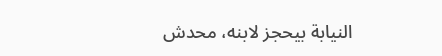النيابة بيحجز لابنه، محدش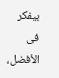بيفكر فى الأفضل،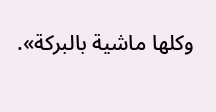وكلها ماشية بالبركة».